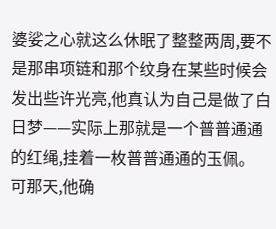婆娑之心就这么休眠了整整两周,要不是那串项链和那个纹身在某些时候会发出些许光亮,他真认为自己是做了白日梦——实际上那就是一个普普通通的红绳,挂着一枚普普通通的玉佩。
可那天,他确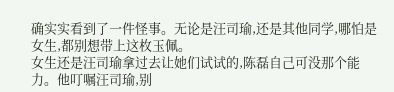确实实看到了一件怪事。无论是汪司瑜,还是其他同学,哪怕是女生,都别想带上这枚玉佩。
女生还是汪司瑜拿过去让她们试试的,陈磊自己可没那个能力。他叮嘱汪司瑜,别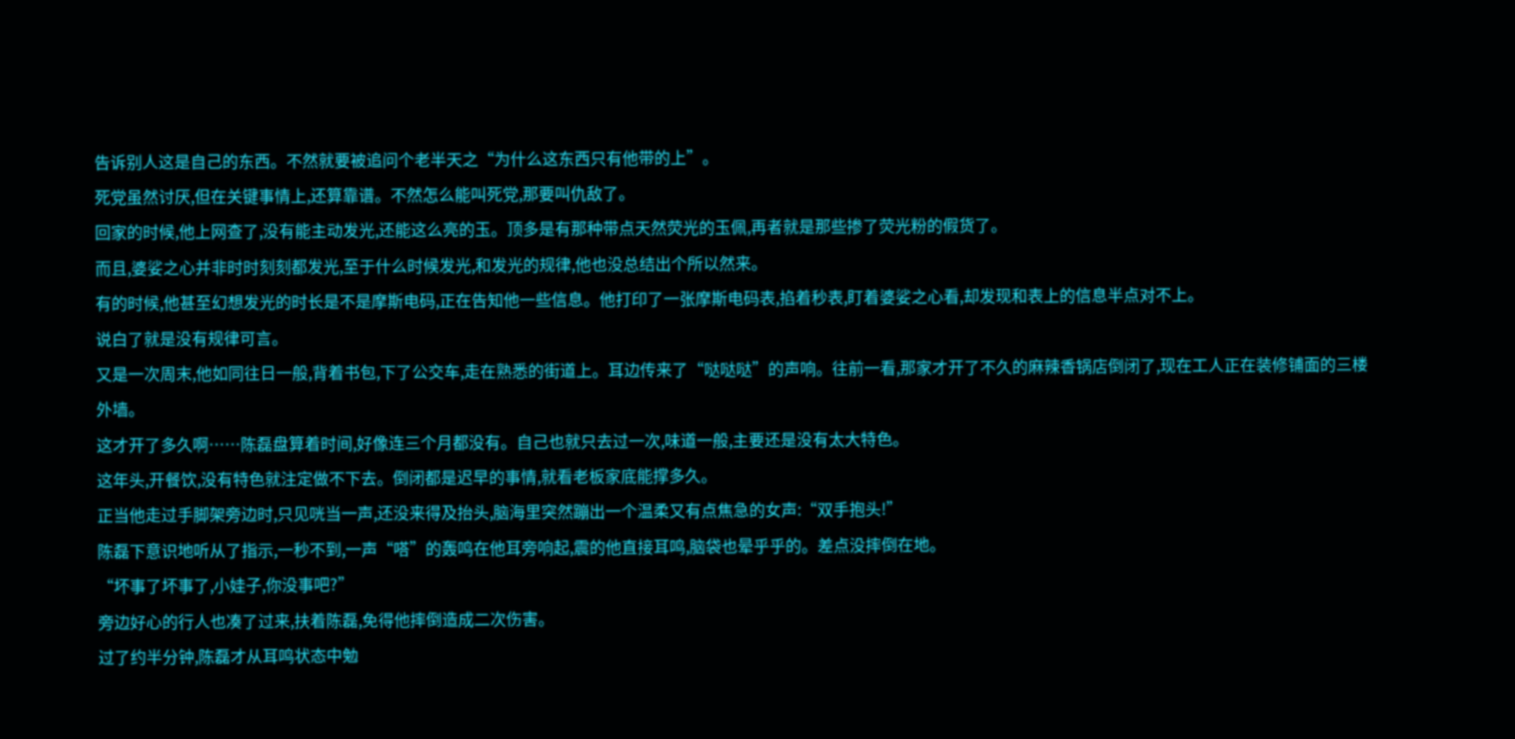告诉别人这是自己的东西。不然就要被追问个老半天之“为什么这东西只有他带的上”。
死党虽然讨厌,但在关键事情上,还算靠谱。不然怎么能叫死党,那要叫仇敌了。
回家的时候,他上网查了,没有能主动发光,还能这么亮的玉。顶多是有那种带点天然荧光的玉佩,再者就是那些掺了荧光粉的假货了。
而且,婆娑之心并非时时刻刻都发光,至于什么时候发光,和发光的规律,他也没总结出个所以然来。
有的时候,他甚至幻想发光的时长是不是摩斯电码,正在告知他一些信息。他打印了一张摩斯电码表,掐着秒表,盯着婆娑之心看,却发现和表上的信息半点对不上。
说白了就是没有规律可言。
又是一次周末,他如同往日一般,背着书包,下了公交车,走在熟悉的街道上。耳边传来了“哒哒哒”的声响。往前一看,那家才开了不久的麻辣香锅店倒闭了,现在工人正在装修铺面的三楼外墙。
这才开了多久啊……陈磊盘算着时间,好像连三个月都没有。自己也就只去过一次,味道一般,主要还是没有太大特色。
这年头,开餐饮,没有特色就注定做不下去。倒闭都是迟早的事情,就看老板家底能撑多久。
正当他走过手脚架旁边时,只见咣当一声,还没来得及抬头,脑海里突然蹦出一个温柔又有点焦急的女声:“双手抱头!”
陈磊下意识地听从了指示,一秒不到,一声“嗒”的轰鸣在他耳旁响起,震的他直接耳鸣,脑袋也晕乎乎的。差点没摔倒在地。
“坏事了坏事了,小娃子,你没事吧?”
旁边好心的行人也凑了过来,扶着陈磊,免得他摔倒造成二次伤害。
过了约半分钟,陈磊才从耳鸣状态中勉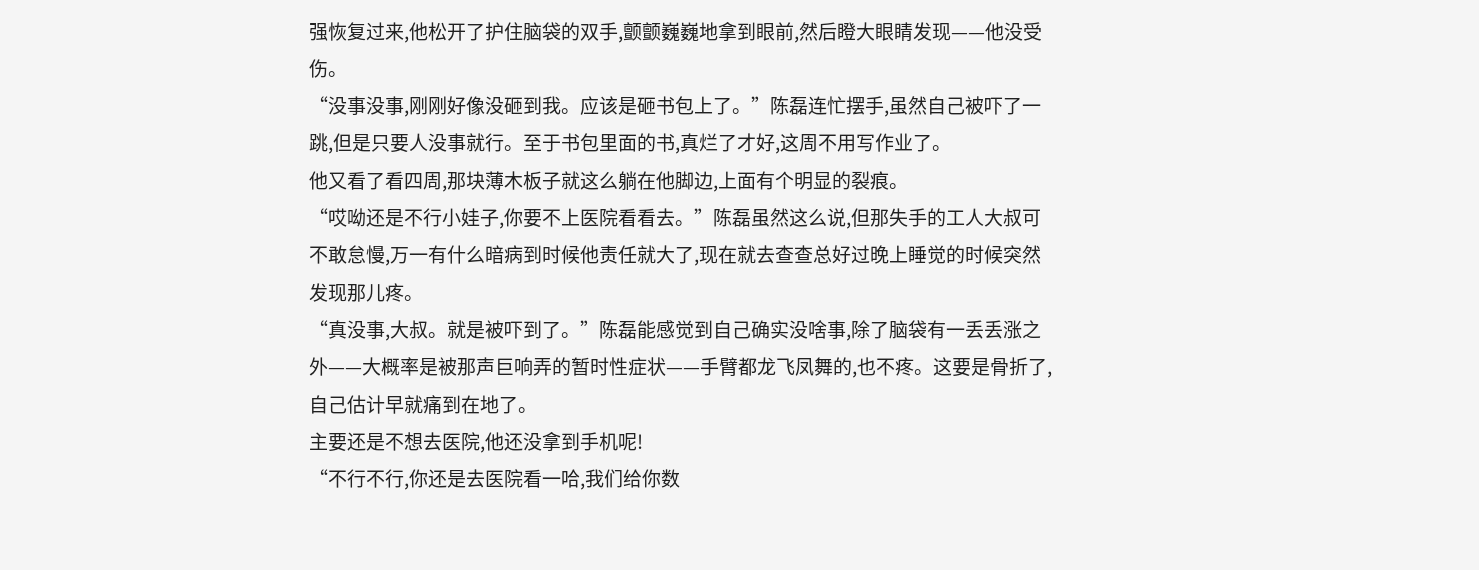强恢复过来,他松开了护住脑袋的双手,颤颤巍巍地拿到眼前,然后瞪大眼睛发现——他没受伤。
“没事没事,刚刚好像没砸到我。应该是砸书包上了。”陈磊连忙摆手,虽然自己被吓了一跳,但是只要人没事就行。至于书包里面的书,真烂了才好,这周不用写作业了。
他又看了看四周,那块薄木板子就这么躺在他脚边,上面有个明显的裂痕。
“哎呦还是不行小娃子,你要不上医院看看去。”陈磊虽然这么说,但那失手的工人大叔可不敢怠慢,万一有什么暗病到时候他责任就大了,现在就去查查总好过晚上睡觉的时候突然发现那儿疼。
“真没事,大叔。就是被吓到了。”陈磊能感觉到自己确实没啥事,除了脑袋有一丢丢涨之外——大概率是被那声巨响弄的暂时性症状——手臂都龙飞凤舞的,也不疼。这要是骨折了,自己估计早就痛到在地了。
主要还是不想去医院,他还没拿到手机呢!
“不行不行,你还是去医院看一哈,我们给你数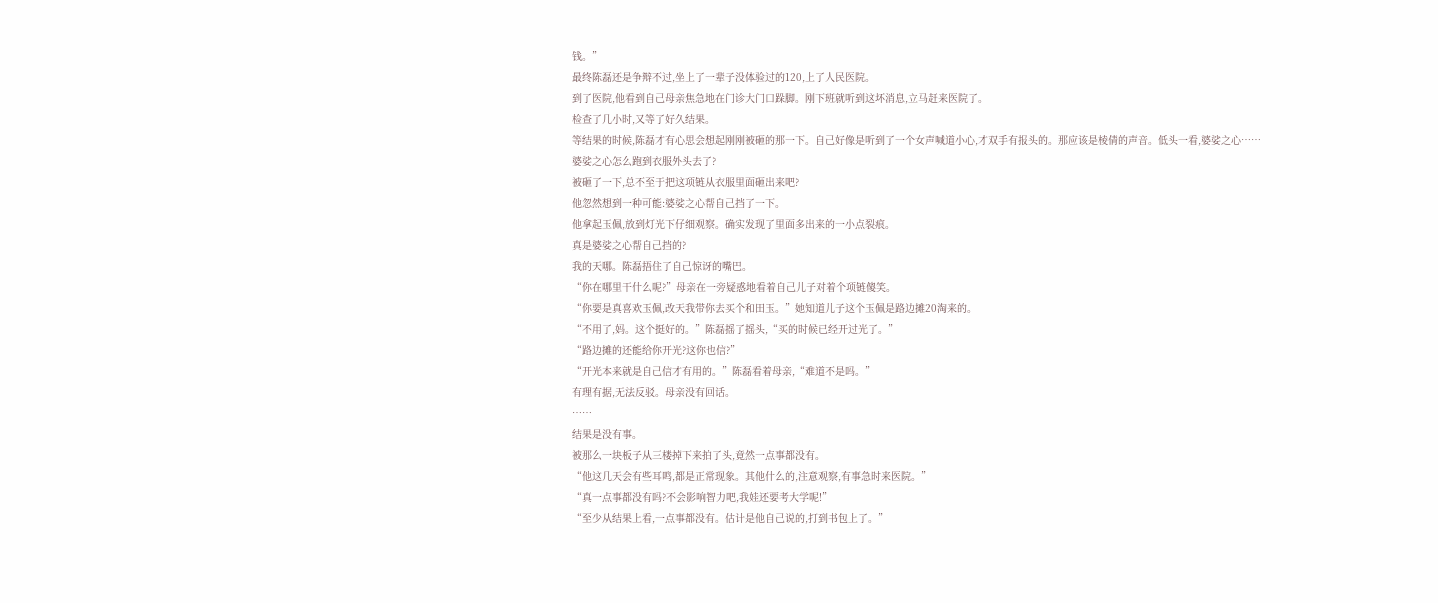钱。”
最终陈磊还是争辩不过,坐上了一辈子没体验过的120,上了人民医院。
到了医院,他看到自己母亲焦急地在门诊大门口跺脚。刚下班就听到这坏消息,立马赶来医院了。
检查了几小时,又等了好久结果。
等结果的时候,陈磊才有心思会想起刚刚被砸的那一下。自己好像是听到了一个女声喊道小心,才双手有报头的。那应该是棱倩的声音。低头一看,婆娑之心……
婆娑之心怎么跑到衣服外头去了?
被砸了一下,总不至于把这项链从衣服里面砸出来吧?
他忽然想到一种可能:婆娑之心帮自己挡了一下。
他拿起玉佩,放到灯光下仔细观察。确实发现了里面多出来的一小点裂痕。
真是婆娑之心帮自己挡的?
我的天哪。陈磊捂住了自己惊讶的嘴巴。
“你在哪里干什么呢?”母亲在一旁疑惑地看着自己儿子对着个项链傻笑。
“你要是真喜欢玉佩,改天我带你去买个和田玉。”她知道儿子这个玉佩是路边摊20淘来的。
“不用了,妈。这个挺好的。”陈磊摇了摇头,“买的时候已经开过光了。”
“路边摊的还能给你开光?这你也信?”
“开光本来就是自己信才有用的。”陈磊看着母亲,“难道不是吗。”
有理有据,无法反驳。母亲没有回话。
……
结果是没有事。
被那么一块板子从三楼掉下来拍了头,竟然一点事都没有。
“他这几天会有些耳鸣,都是正常现象。其他什么的,注意观察,有事急时来医院。”
“真一点事都没有吗?不会影响智力吧,我娃还要考大学呢!”
“至少从结果上看,一点事都没有。估计是他自己说的,打到书包上了。”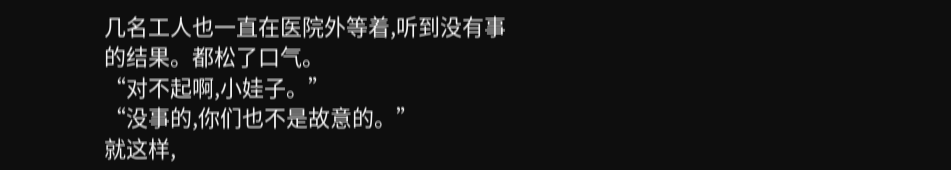几名工人也一直在医院外等着,听到没有事的结果。都松了口气。
“对不起啊,小娃子。”
“没事的,你们也不是故意的。”
就这样,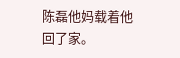陈磊他妈载着他回了家。